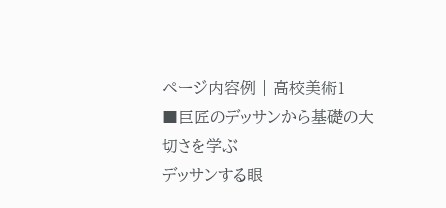ページ内容例 | 高校美術1
■巨匠のデッサンから基礎の大切さを学ぶ
デッサンする眼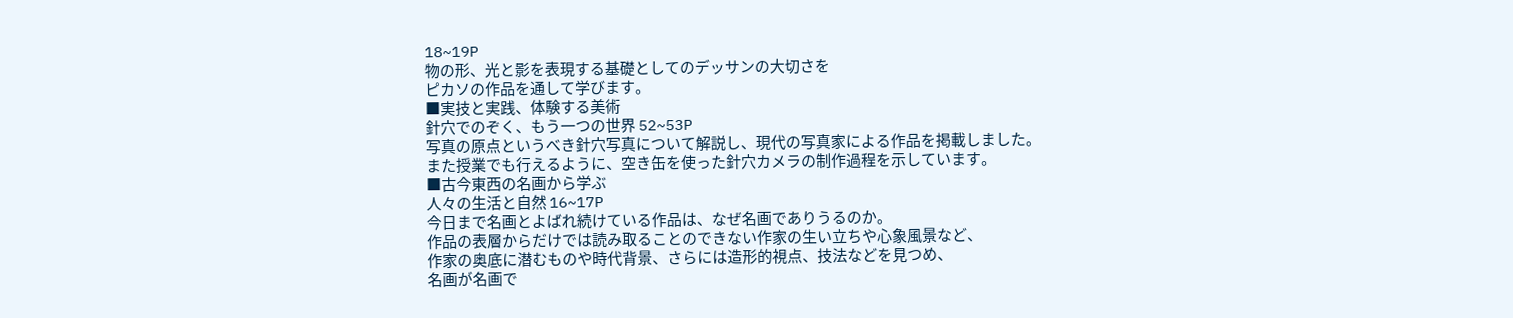18~19P
物の形、光と影を表現する基礎としてのデッサンの大切さを
ピカソの作品を通して学びます。
■実技と実践、体験する美術
針穴でのぞく、もう一つの世界 52~53P
写真の原点というべき針穴写真について解説し、現代の写真家による作品を掲載しました。
また授業でも行えるように、空き缶を使った針穴カメラの制作過程を示しています。
■古今東西の名画から学ぶ
人々の生活と自然 16~17P
今日まで名画とよばれ続けている作品は、なぜ名画でありうるのか。
作品の表層からだけでは読み取ることのできない作家の生い立ちや心象風景など、
作家の奥底に潜むものや時代背景、さらには造形的視点、技法などを見つめ、
名画が名画で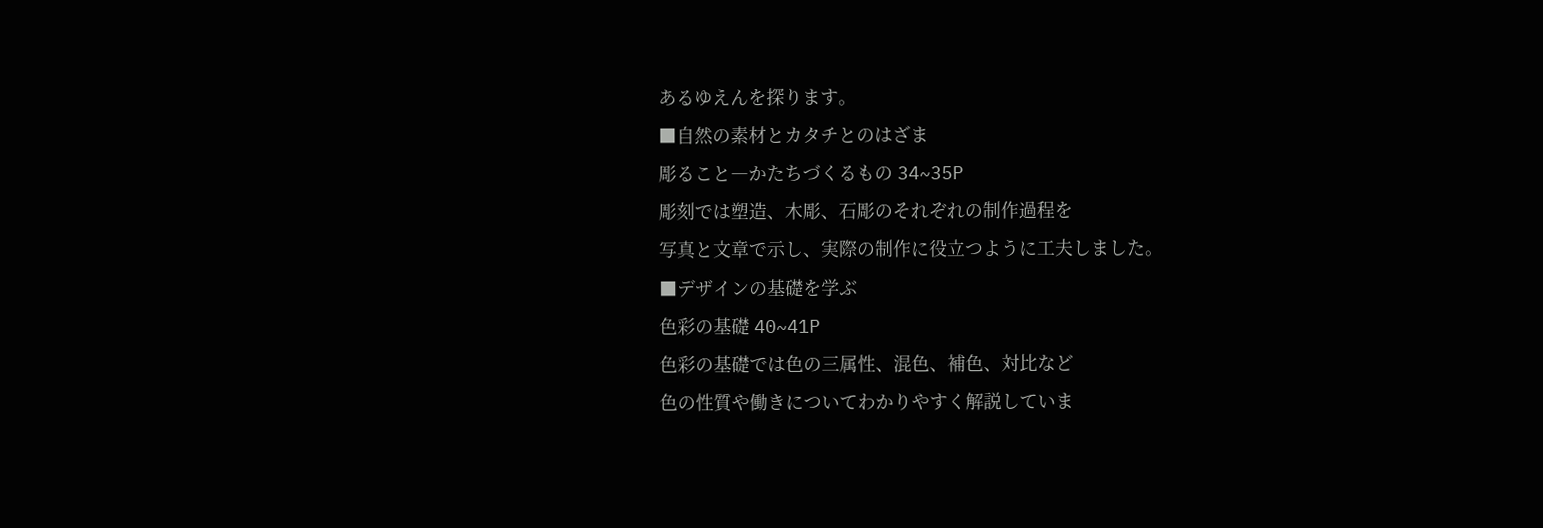あるゆえんを探ります。
■自然の素材とカタチとのはざま
彫ること―かたちづくるもの 34~35P
彫刻では塑造、木彫、石彫のそれぞれの制作過程を
写真と文章で示し、実際の制作に役立つように工夫しました。
■デザインの基礎を学ぶ
色彩の基礎 40~41P
色彩の基礎では色の三属性、混色、補色、対比など
色の性質や働きについてわかりやすく解説していま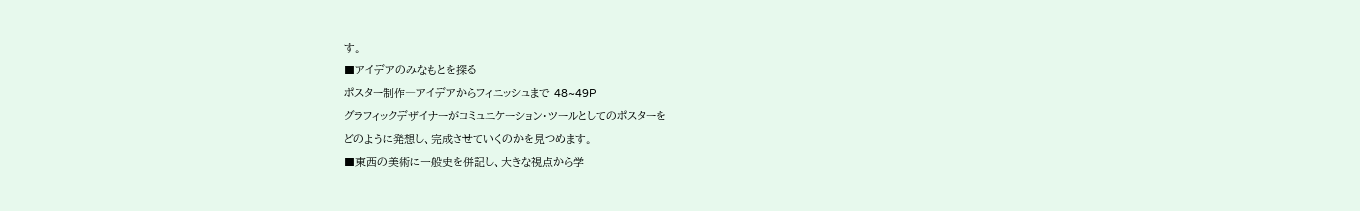す。
■アイデアのみなもとを探る
ポスター制作―アイデアからフィニッシュまで 48~49P
グラフィックデザイナーがコミュニケーション・ツールとしてのポスターを
どのように発想し、完成させていくのかを見つめます。
■東西の美術に一般史を併記し、大きな視点から学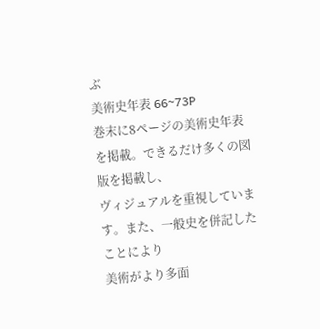ぶ
美術史年表 66~73P
巻末に8ページの美術史年表を掲載。できるだけ多くの図版を掲載し、
ヴィジュアルを重視しています。また、一般史を併記したことにより
美術がより多面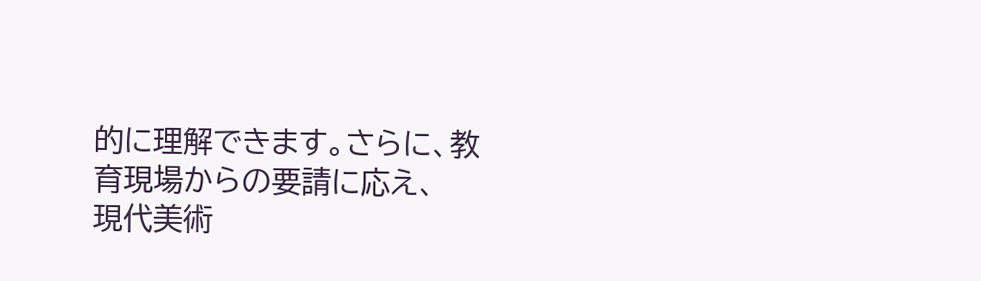的に理解できます。さらに、教育現場からの要請に応え、
現代美術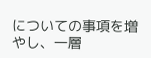についての事項を増やし、一層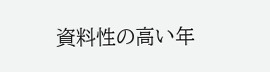資料性の高い年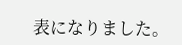表になりました。